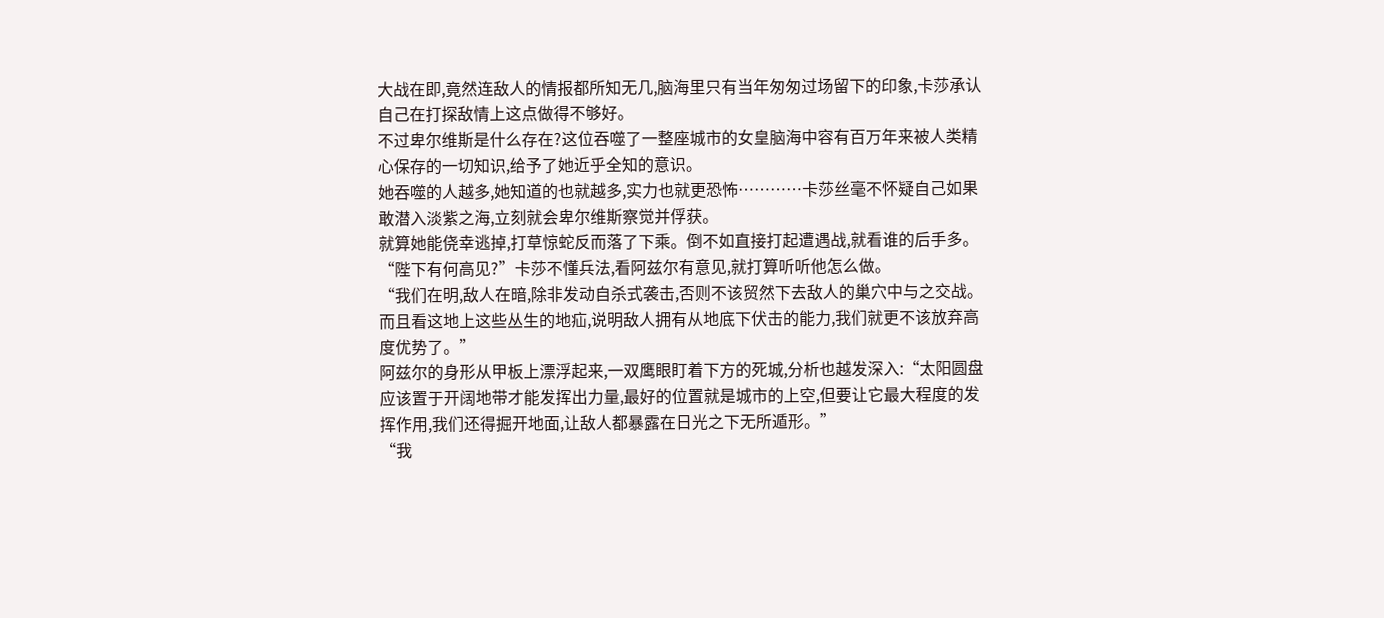大战在即,竟然连敌人的情报都所知无几,脑海里只有当年匆匆过场留下的印象,卡莎承认自己在打探敌情上这点做得不够好。
不过卑尔维斯是什么存在?这位吞噬了一整座城市的女皇脑海中容有百万年来被人类精心保存的一切知识,给予了她近乎全知的意识。
她吞噬的人越多,她知道的也就越多,实力也就更恐怖…………卡莎丝毫不怀疑自己如果敢潜入淡紫之海,立刻就会卑尔维斯察觉并俘获。
就算她能侥幸逃掉,打草惊蛇反而落了下乘。倒不如直接打起遭遇战,就看谁的后手多。
“陛下有何高见?”卡莎不懂兵法,看阿兹尔有意见,就打算听听他怎么做。
“我们在明,敌人在暗,除非发动自杀式袭击,否则不该贸然下去敌人的巢穴中与之交战。而且看这地上这些丛生的地疝,说明敌人拥有从地底下伏击的能力,我们就更不该放弃高度优势了。”
阿兹尔的身形从甲板上漂浮起来,一双鹰眼盯着下方的死城,分析也越发深入:“太阳圆盘应该置于开阔地带才能发挥出力量,最好的位置就是城市的上空,但要让它最大程度的发挥作用,我们还得掘开地面,让敌人都暴露在日光之下无所遁形。”
“我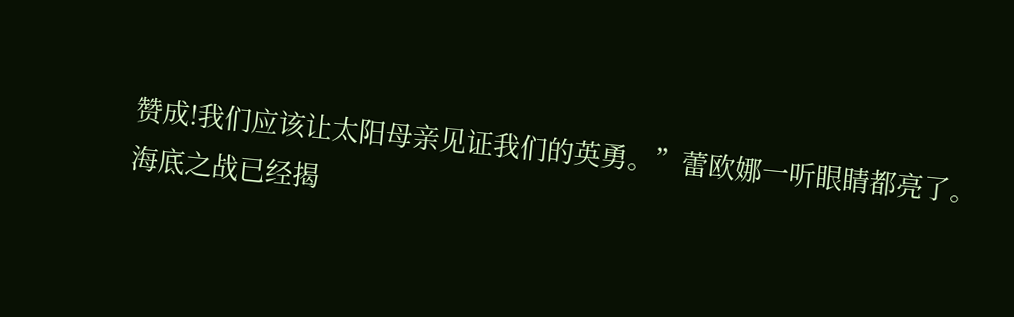赞成!我们应该让太阳母亲见证我们的英勇。”蕾欧娜一听眼睛都亮了。
海底之战已经揭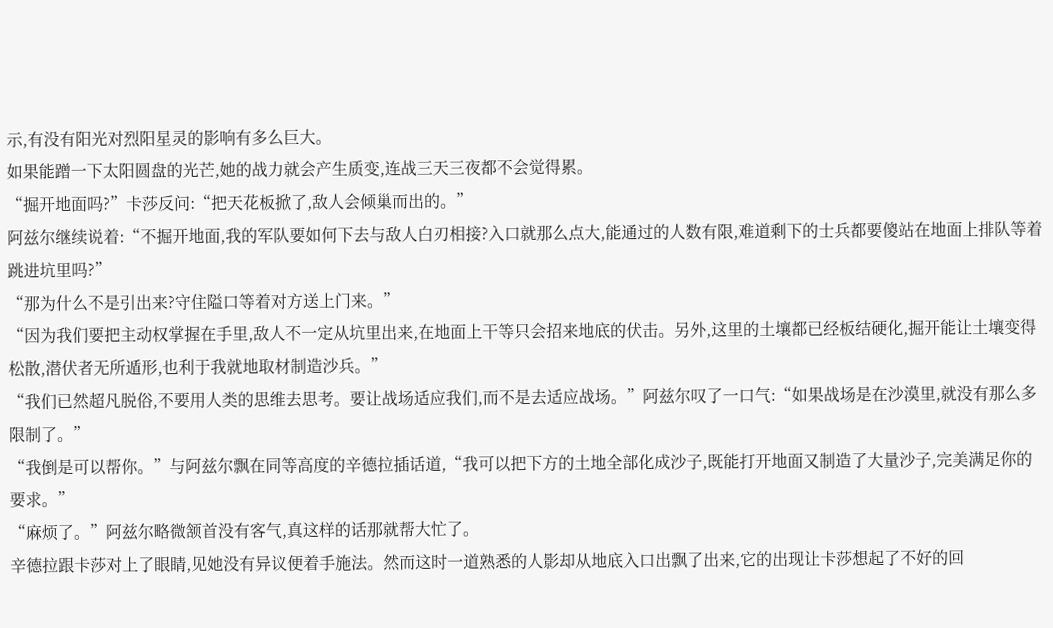示,有没有阳光对烈阳星灵的影响有多么巨大。
如果能蹭一下太阳圆盘的光芒,她的战力就会产生质变,连战三天三夜都不会觉得累。
“掘开地面吗?”卡莎反问:“把天花板掀了,敌人会倾巢而出的。”
阿兹尔继续说着:“不掘开地面,我的军队要如何下去与敌人白刃相接?入口就那么点大,能通过的人数有限,难道剩下的士兵都要傻站在地面上排队等着跳进坑里吗?”
“那为什么不是引出来?守住隘口等着对方送上门来。”
“因为我们要把主动权掌握在手里,敌人不一定从坑里出来,在地面上干等只会招来地底的伏击。另外,这里的土壤都已经板结硬化,掘开能让土壤变得松散,潜伏者无所遁形,也利于我就地取材制造沙兵。”
“我们已然超凡脱俗,不要用人类的思维去思考。要让战场适应我们,而不是去适应战场。”阿兹尔叹了一口气:“如果战场是在沙漠里,就没有那么多限制了。”
“我倒是可以帮你。”与阿兹尔飘在同等高度的辛德拉插话道,“我可以把下方的土地全部化成沙子,既能打开地面又制造了大量沙子,完美满足你的要求。”
“麻烦了。”阿兹尔略微颔首没有客气,真这样的话那就帮大忙了。
辛德拉跟卡莎对上了眼睛,见她没有异议便着手施法。然而这时一道熟悉的人影却从地底入口出飘了出来,它的出现让卡莎想起了不好的回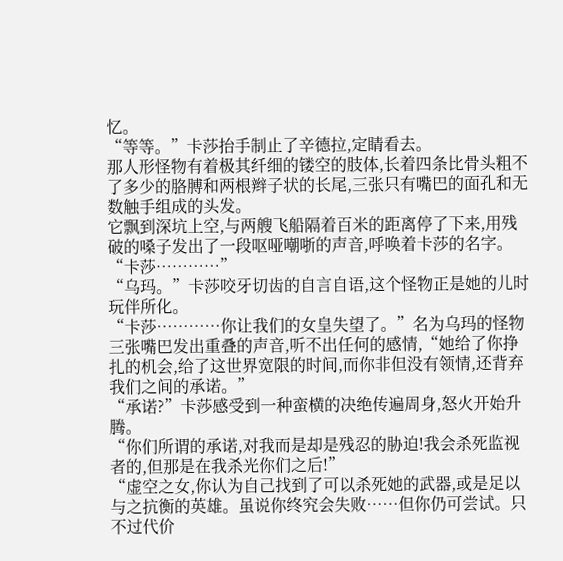忆。
“等等。”卡莎抬手制止了辛德拉,定睛看去。
那人形怪物有着极其纤细的镂空的肢体,长着四条比骨头粗不了多少的胳膊和两根辫子状的长尾,三张只有嘴巴的面孔和无数触手组成的头发。
它飘到深坑上空,与两艘飞船隔着百米的距离停了下来,用残破的嗓子发出了一段呕哑嘲哳的声音,呼唤着卡莎的名字。
“卡莎…………”
“乌玛。”卡莎咬牙切齿的自言自语,这个怪物正是她的儿时玩伴所化。
“卡莎…………你让我们的女皇失望了。”名为乌玛的怪物三张嘴巴发出重叠的声音,听不出任何的感情,“她给了你挣扎的机会,给了这世界宽限的时间,而你非但没有领情,还背弃我们之间的承诺。”
“承诺?”卡莎感受到一种蛮横的决绝传遍周身,怒火开始升腾。
“你们所谓的承诺,对我而是却是残忍的胁迫!我会杀死监视者的,但那是在我杀光你们之后!”
“虚空之女,你认为自己找到了可以杀死她的武器,或是足以与之抗衡的英雄。虽说你终究会失败……但你仍可尝试。只不过代价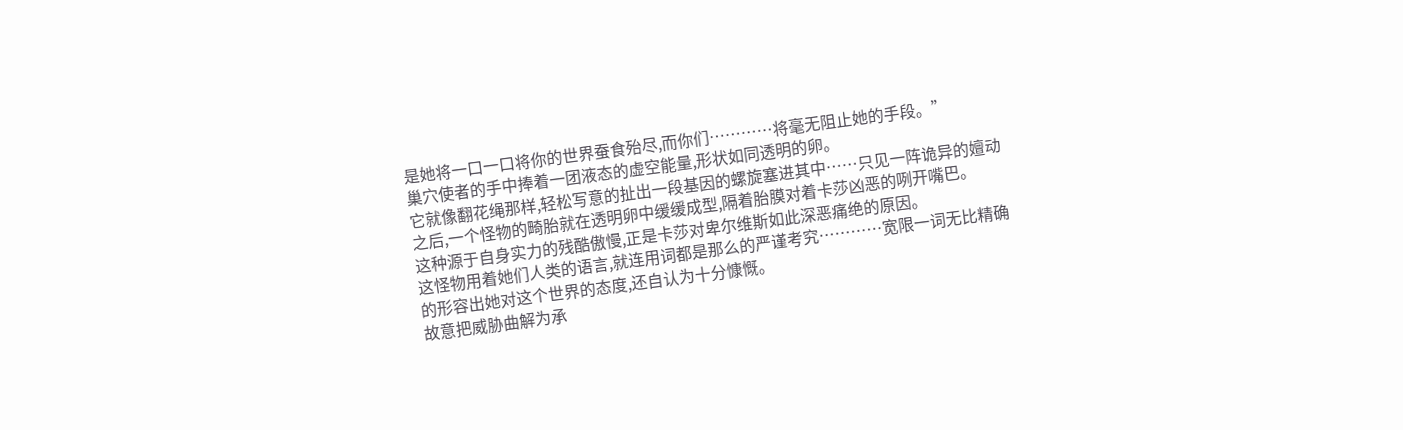是她将一口一口将你的世界蚕食殆尽,而你们…………将毫无阻止她的手段。”
巢穴使者的手中捧着一团液态的虚空能量,形状如同透明的卵。
它就像翻花绳那样,轻松写意的扯出一段基因的螺旋塞进其中……只见一阵诡异的嬗动之后,一个怪物的畸胎就在透明卵中缓缓成型,隔着胎膜对着卡莎凶恶的咧开嘴巴。
这种源于自身实力的残酷傲慢,正是卡莎对卑尔维斯如此深恶痛绝的原因。
这怪物用着她们人类的语言,就连用词都是那么的严谨考究…………宽限一词无比精确的形容出她对这个世界的态度,还自认为十分慷慨。
故意把威胁曲解为承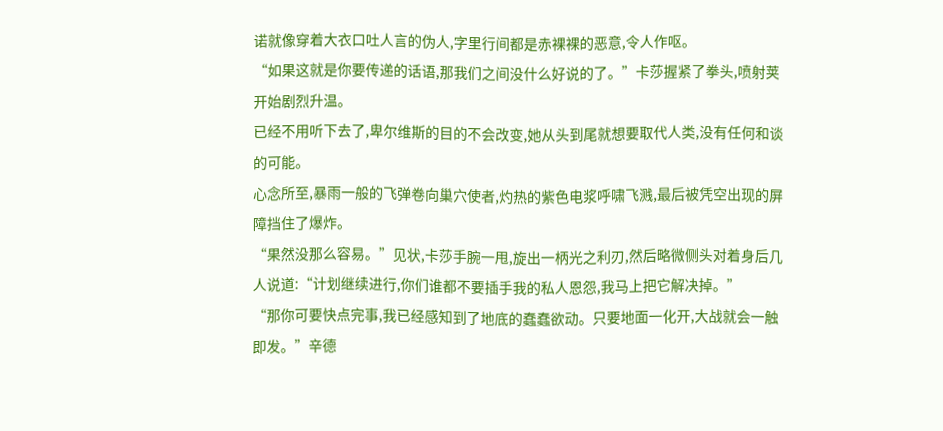诺就像穿着大衣口吐人言的伪人,字里行间都是赤裸裸的恶意,令人作呕。
“如果这就是你要传递的话语,那我们之间没什么好说的了。”卡莎握紧了拳头,喷射荚开始剧烈升温。
已经不用听下去了,卑尔维斯的目的不会改变,她从头到尾就想要取代人类,没有任何和谈的可能。
心念所至,暴雨一般的飞弹卷向巢穴使者,灼热的紫色电浆呼啸飞溅,最后被凭空出现的屏障挡住了爆炸。
“果然没那么容易。”见状,卡莎手腕一甩,旋出一柄光之利刃,然后略微侧头对着身后几人说道:“计划继续进行,你们谁都不要插手我的私人恩怨,我马上把它解决掉。”
“那你可要快点完事,我已经感知到了地底的蠢蠢欲动。只要地面一化开,大战就会一触即发。”辛德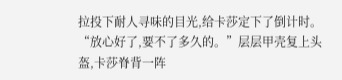拉投下耐人寻味的目光,给卡莎定下了倒计时。
“放心好了,要不了多久的。”层层甲壳复上头盔,卡莎脊背一阵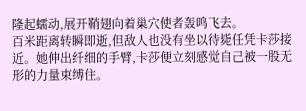隆起蠕动,展开鞘翅向着巢穴使者轰鸣飞去。
百米距离转瞬即逝,但敌人也没有坐以待毙任凭卡莎接近。她伸出纤细的手臂,卡莎便立刻感觉自己被一股无形的力量束缚住。